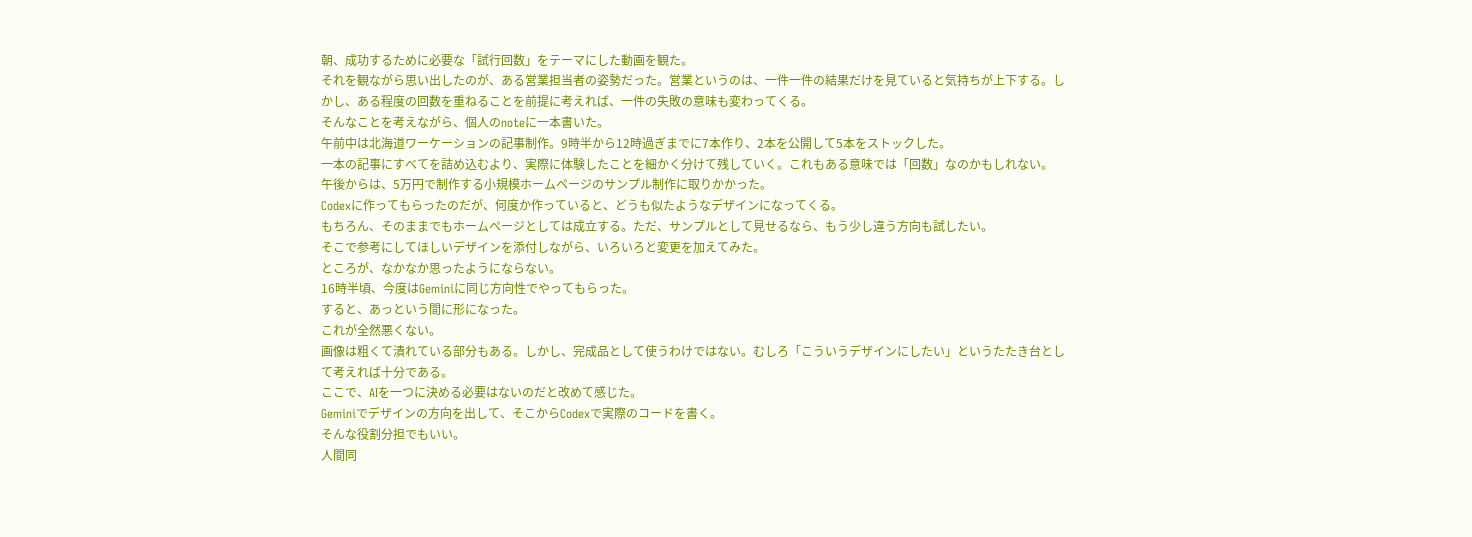朝、成功するために必要な「試行回数」をテーマにした動画を観た。
それを観ながら思い出したのが、ある営業担当者の姿勢だった。営業というのは、一件一件の結果だけを見ていると気持ちが上下する。しかし、ある程度の回数を重ねることを前提に考えれば、一件の失敗の意味も変わってくる。
そんなことを考えながら、個人のnoteに一本書いた。
午前中は北海道ワーケーションの記事制作。9時半から12時過ぎまでに7本作り、2本を公開して5本をストックした。
一本の記事にすべてを詰め込むより、実際に体験したことを細かく分けて残していく。これもある意味では「回数」なのかもしれない。
午後からは、5万円で制作する小規模ホームページのサンプル制作に取りかかった。
Codexに作ってもらったのだが、何度か作っていると、どうも似たようなデザインになってくる。
もちろん、そのままでもホームページとしては成立する。ただ、サンプルとして見せるなら、もう少し違う方向も試したい。
そこで参考にしてほしいデザインを添付しながら、いろいろと変更を加えてみた。
ところが、なかなか思ったようにならない。
16時半頃、今度はGeminiに同じ方向性でやってもらった。
すると、あっという間に形になった。
これが全然悪くない。
画像は粗くて潰れている部分もある。しかし、完成品として使うわけではない。むしろ「こういうデザインにしたい」というたたき台として考えれば十分である。
ここで、AIを一つに決める必要はないのだと改めて感じた。
Geminiでデザインの方向を出して、そこからCodexで実際のコードを書く。
そんな役割分担でもいい。
人間同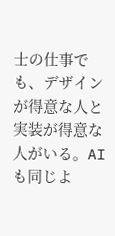士の仕事でも、デザインが得意な人と実装が得意な人がいる。AIも同じよ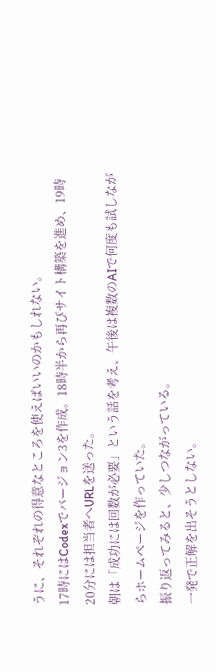うに、それぞれの得意なところを使えばいいのかもしれない。
17時にはCodexでバージョン3を作成。18時半から再びサイト構築を進め、19時20分には担当者へURLを送った。
朝は「成功には回数が必要」という話を考え、午後は複数のAIで何度も試しながらホームページを作っていた。
振り返ってみると、少しつながっている。
一発で正解を出そうとしない。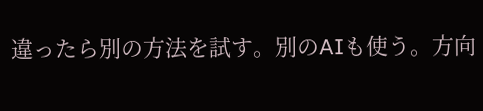違ったら別の方法を試す。別のAIも使う。方向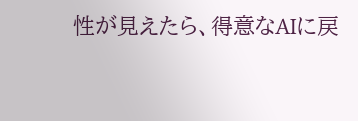性が見えたら、得意なAIに戻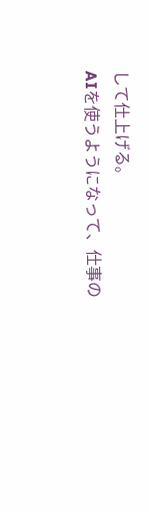して仕上げる。
AIを使うようになって、仕事の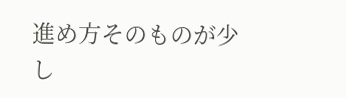進め方そのものが少し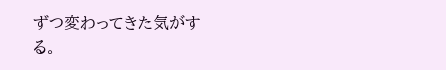ずつ変わってきた気がする。